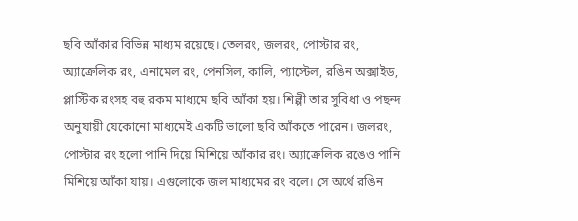ছবি আঁকার বিভিন্ন মাধ্যম রয়েছে। তেলরং, জলরং, পোস্টার রং, অ্যাক্রেলিক রং, এনামেল রং, পেনসিল, কালি, প্যাস্টেল, রঙিন অক্সাইড, প্লাস্টিক রংসহ বহু রকম মাধ্যমে ছবি আঁকা হয়। শিল্পী তার সুবিধা ও পছন্দ অনুযায়ী যেকোনো মাধ্যমেই একটি ভালো ছবি আঁকতে পারেন। জলরং, পোস্টার রং হলো পানি দিয়ে মিশিয়ে আঁকার রং। অ্যাক্রেলিক রঙেও পানি মিশিয়ে আঁকা যায়। এগুলোকে জল মাধ্যমের রং বলে। সে অর্থে রঙিন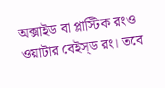অক্সাইড বা প্লাস্টিক রংও ওয়াটার বেইস্ড রং। তবে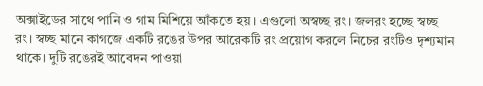অক্সাইডের সাথে পানি ও গাম মিশিয়ে আঁকতে হয়। এগুলো অস্বচ্ছ রং। জলরং হচ্ছে স্বচ্ছ রং। স্বচ্ছ মানে কাগজে একটি রঙের উপর আরেকটি রং প্রয়োগ করলে নিচের রংটিও দৃশ্যমান থাকে। দুটি রঙেরই আবেদন পাওয়া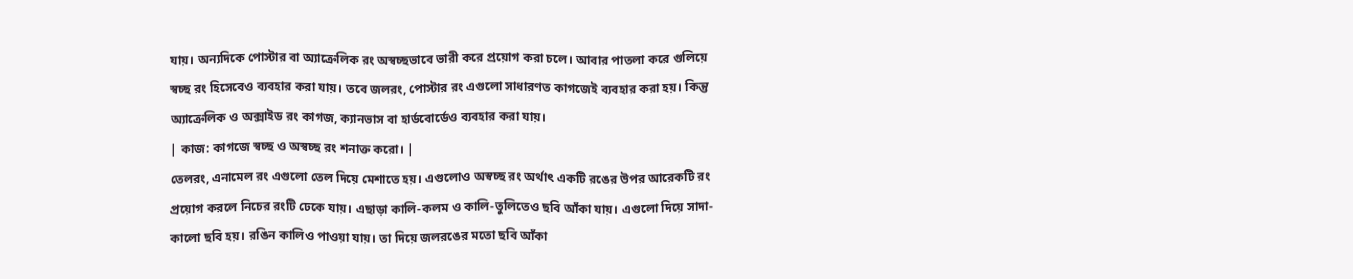যায়। অন্যদিকে পোস্টার বা অ্যাক্রেলিক রং অস্বচ্ছভাবে ভারী করে প্রয়োগ করা চলে। আবার পাতলা করে গুলিয়ে স্বচ্ছ রং হিসেবেও ব্যবহার করা যায়। তবে জলরং, পোস্টার রং এগুলো সাধারণত কাগজেই ব্যবহার করা হয়। কিন্তু অ্যাক্রেলিক ও অক্সাইড রং কাগজ, ক্যানভাস বা হার্ডবোর্ডেও ব্যবহার করা যায়।
| কাজ: কাগজে স্বচ্ছ ও অস্বচ্ছ রং শনাক্ত করো। |
তেলরং, এনামেল রং এগুলো তেল দিয়ে মেশাতে হয়। এগুলোও অস্বচ্ছ রং অর্থাৎ একটি রঙের উপর আরেকটি রং প্রয়োগ করলে নিচের রংটি ঢেকে যায়। এছাড়া কালি-কলম ও কালি-তুলিতেও ছবি আঁকা যায়। এগুলো দিয়ে সাদা-কালো ছবি হয়। রঙিন কালিও পাওয়া যায়। তা দিয়ে জলরঙের মতো ছবি আঁকা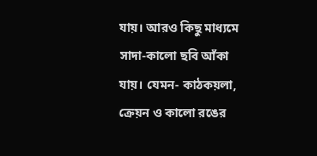যায়। আরও কিছু মাধ্যমে সাদা-কালো ছবি আঁকা যায়। যেমন- কাঠকয়লা, ক্রেয়ন ও কালো রঙের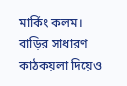মার্কিং কলম। বাড়ির সাধারণ কাঠকয়লা দিয়েও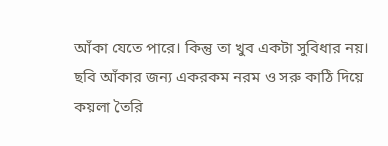আঁকা যেতে পারে। কিন্তু তা খুব একটা সুবিধার নয়। ছবি আঁকার জন্য একরকম নরম ও সরু কাঠি দিয়ে কয়লা তৈরি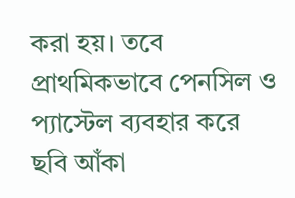করা হয়। তবে প্রাথমিকভাবে পেনসিল ও প্যাস্টেল ব্যবহার করে ছবি আঁকা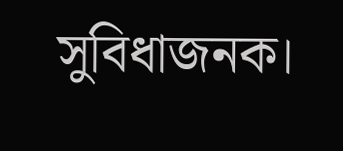সুবিধাজনক।